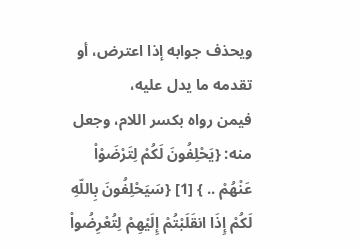ويحذف جوابه إذا اعترض، أو تقدمه ما يدل عليه،
فيمن رواه بكسر اللام، وجعل منه: {يَحْلِفُونَ لَكُمْ لِتَرْضَوْاْ عَنْهُمْ .. } [1] {سَيَحْلِفُونَ بِاللّهِ لَكُمْ إِذَا انقَلَبْتُمْ إِلَيْهِمْ لِتُعْرِضُواْ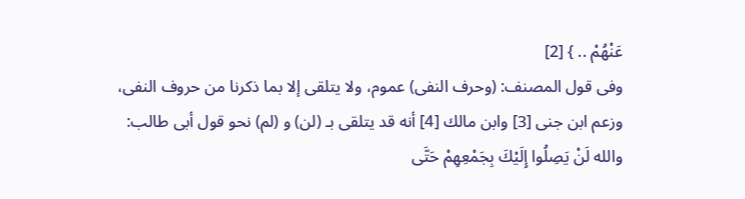عَنْهُمْ .. } [2]
وفى قول المصنف: (وحرف النفى) عموم، ولا يتلقى إلا بما ذكرنا من حروف النفى، وزعم ابن جنى [3] وابن مالك [4] أنه قد يتلقى بـ (لن) و (لم) نحو قول أبى طالب:
والله لَنْ يَصِلُوا إِلَيْكَ بِجَمْعِهِمْ حَتَّى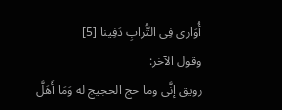أُوَارى فِى التُّرابِ دَفِينا [5]
وقول الآخر:
رويق إنَّى وما حج الحجيج له وَمَا أَهَلَّ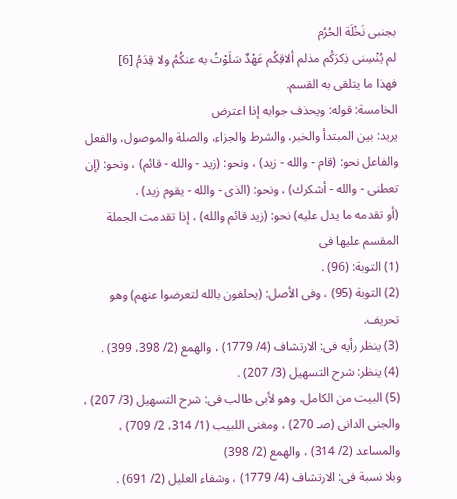بجنبى نَخْلَة الحُرُم
لم يُنْسِنى ذِكرَكُم مذلم ألاقِكُم عَهْدٌ سَلَوْتُ به عنكُمُ ولا قِدَمُ [6]
فهذا ما يتلقى به القسم.
الخامسة: قوله: ويحذف جوابه إذا اعترض
يريد: بين المبتدأ والخبر، والشرط والجزاء، والصلة والموصول، والفعل والفاعل نحو: (قام - والله - زيد) ، ونحو: (زيد - والله - قائم) ، ونحو: (إن تعطنى - والله - أشكرك) ، ونحو: (الذى - والله - يقوم زيد) .
(أو تقدمه ما يدل عليه) نحو: (زيد قائم والله) ، إذا تقدمت الجملة المقسم عليها فى
(1) التوبة: (96) .
(2) التوبة (95) ، وفى الأصل: (يحلفون بالله لتعرضوا عنهم) وهو تحريف.
(3) ينظر رأيه فى: الارتشاف (4/ 1779) ، والهمع (2/ 398، 399) .
(4) ينظر: شرح التسهيل (3/ 207) .
(5) البيت من الكامل، وهو لأبى طالب فى: شرح التسهيل (3/ 207) ، والجنى الدانى (صـ 270) ، ومغنى اللبيب (1/ 314، 2/ 709) ، والمساعد (2/ 314) ، والهمع (2/ 398)
وبلا نسبة فى: الارتشاف (4/ 1779) ، وشفاء العليل (2/ 691) .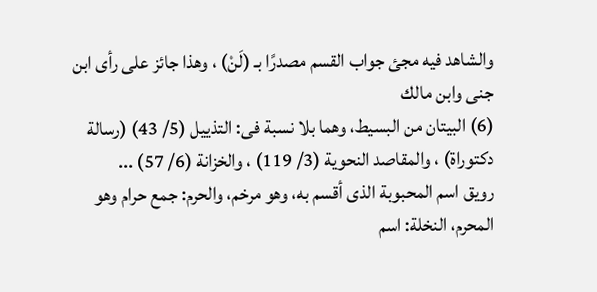والشاهد فيه مجئ جواب القسم مصدرًا بـ (لَنْ) ، وهذا جائز على رأى ابن جنى وابن مالك
(6) البيتان من البسيط، وهما بلا نسبة فى: التذييل (5/ 43) (رسالة دكتوراة) ، والمقاصد النحوية (3/ 119) ، والخزانة (6/ 57) ...
رويق اسم المحبوبة الذى أقسم به، وهو مرخم، والحرم: جمع حرام وهو المحرم، النخلة: اسم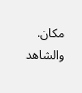مكان.
والشاهد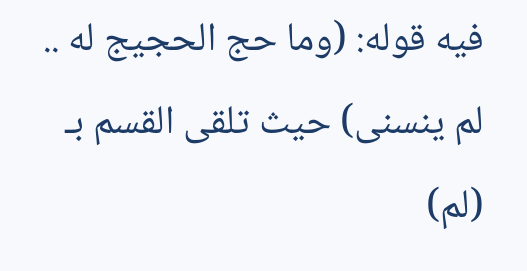فيه قوله: (وما حج الحجيج له .. لم ينسنى) حيث تلقى القسم بـ (لم)